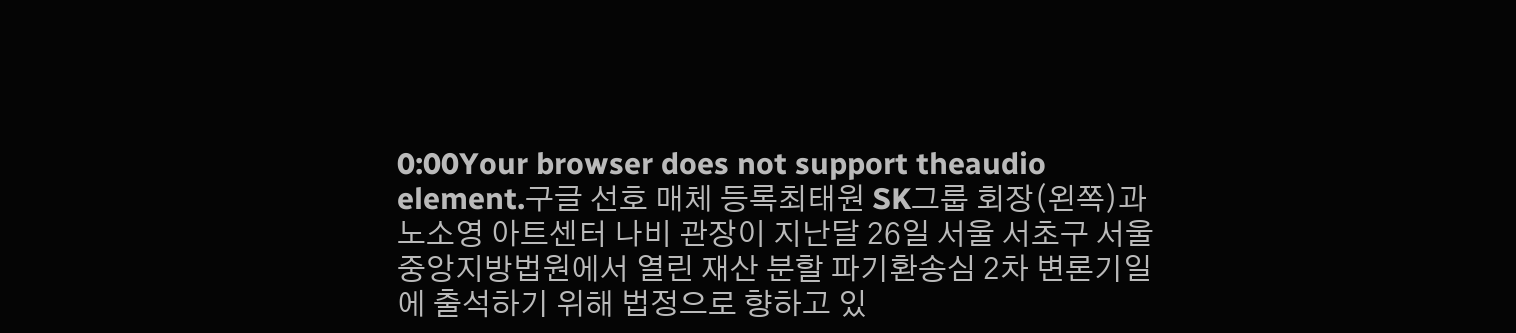0:00Your browser does not support theaudio element.구글 선호 매체 등록최태원 SK그룹 회장(왼쪽)과 노소영 아트센터 나비 관장이 지난달 26일 서울 서초구 서울중앙지방법원에서 열린 재산 분할 파기환송심 2차 변론기일에 출석하기 위해 법정으로 향하고 있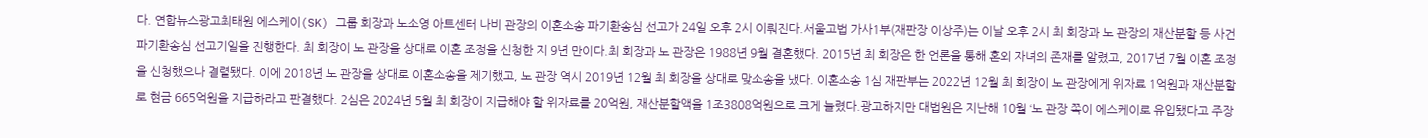다. 연합뉴스광고최태원 에스케이(SK) 그룹 회장과 노소영 아트센터 나비 관장의 이혼소송 파기환송심 선고가 24일 오후 2시 이뤄진다.서울고법 가사1부(재판장 이상주)는 이날 오후 2시 최 회장과 노 관장의 재산분할 등 사건 파기환송심 선고기일을 진행한다. 최 회장이 노 관장을 상대로 이혼 조정을 신청한 지 9년 만이다.최 회장과 노 관장은 1988년 9월 결혼했다. 2015년 최 회장은 한 언론을 통해 혼외 자녀의 존재를 알렸고, 2017년 7월 이혼 조정을 신청했으나 결렬됐다. 이에 2018년 노 관장을 상대로 이혼소송을 제기했고, 노 관장 역시 2019년 12월 최 회장을 상대로 맞소송을 냈다. 이혼소송 1심 재판부는 2022년 12월 최 회장이 노 관장에게 위자료 1억원과 재산분할로 현금 665억원을 지급하라고 판결했다. 2심은 2024년 5월 최 회장이 지급해야 할 위자료를 20억원, 재산분할액을 1조3808억원으로 크게 늘렸다.광고하지만 대법원은 지난해 10월 ‘노 관장 쪽이 에스케이로 유입됐다고 주장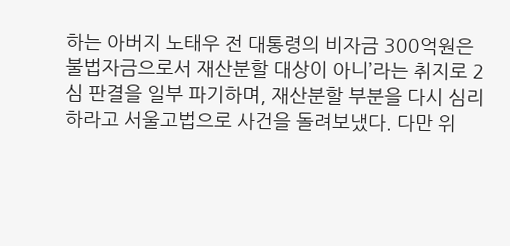하는 아버지 노태우 전 대통령의 비자금 300억원은 불법자금으로서 재산분할 대상이 아니’라는 취지로 2심 판결을 일부 파기하며, 재산분할 부분을 다시 심리하라고 서울고법으로 사건을 돌려보냈다. 다만 위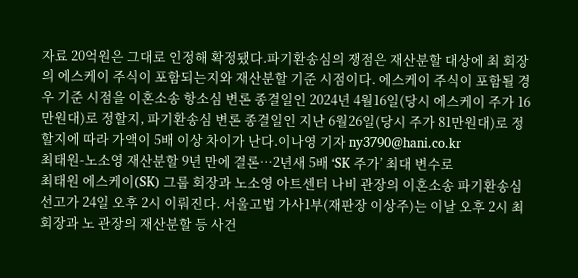자료 20억원은 그대로 인정해 확정됐다.파기환송심의 쟁점은 재산분할 대상에 최 회장의 에스케이 주식이 포함되는지와 재산분할 기준 시점이다. 에스케이 주식이 포함될 경우 기준 시점을 이혼소송 항소심 변론 종결일인 2024년 4월16일(당시 에스케이 주가 16만원대)로 정할지, 파기환송심 변론 종결일인 지난 6월26일(당시 주가 81만원대)로 정할지에 따라 가액이 5배 이상 차이가 난다.이나영 기자 ny3790@hani.co.kr
최태원-노소영 재산분할 9년 만에 결론…2년새 5배 ‘SK 주가’ 최대 변수로
최태원 에스케이(SK) 그룹 회장과 노소영 아트센터 나비 관장의 이혼소송 파기환송심 선고가 24일 오후 2시 이뤄진다. 서울고법 가사1부(재판장 이상주)는 이날 오후 2시 최 회장과 노 관장의 재산분할 등 사건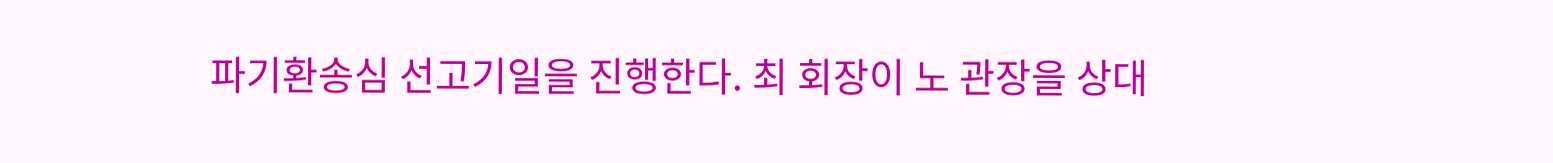파기환송심 선고기일을 진행한다. 최 회장이 노 관장을 상대